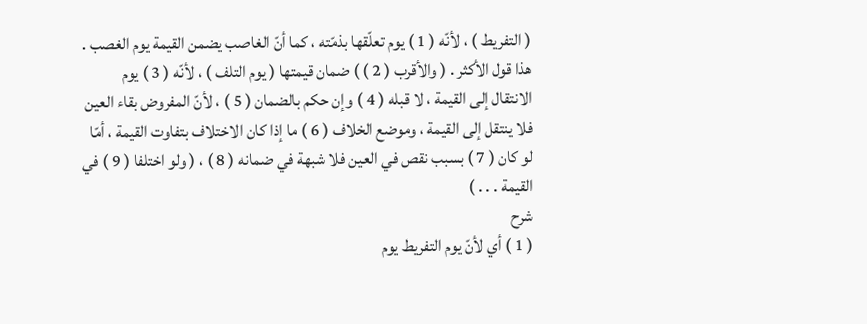( التفريط ) ، لأنّه ( 1 ) يوم تعلّقها بذمّته ، كما أنّ الغاصب يضمن القيمة يوم الغصب . هذا قول الأكثر . ( والأقرب ( 2 ) ) ضمان قيمتها ( يوم التلف ) ، لأنّه ( 3 ) يوم الانتقال إلى القيمة ، لا قبله ( 4 ) وإن حكم بالضمان ( 5 ) ، لأنّ المفروض بقاء العين فلا ينتقل إلى القيمة ، وموضع الخلاف ( 6 ) ما إذا كان الاختلاف بتفاوت القيمة ، أمّا لو كان ( 7 ) بسبب نقص في العين فلا شبهة في ضمانه ( 8 ) ، ( ولو اختلفا ( 9 ) في القيمة . . . )
شرح
( 1 ) أي لأنّ يوم التفريط يوم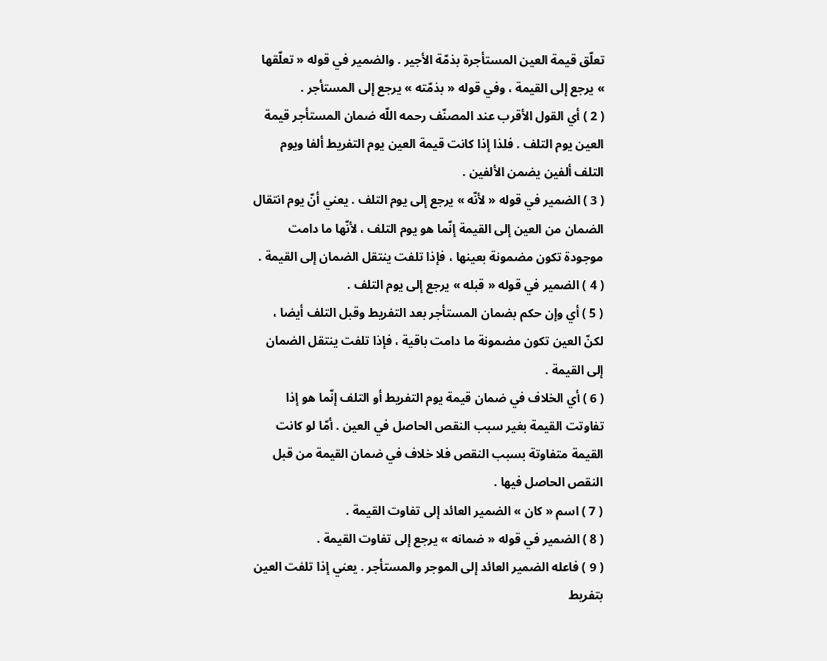تعلّق قيمة العين المستأجرة بذمّة الأجير . والضمير في قوله « تعلّقها » يرجع إلى القيمة ، وفي قوله « بذمّته » يرجع إلى المستأجر .
( 2 ) أي القول الأقرب عند المصنّف رحمه اللّه ضمان المستأجر قيمة العين يوم التلف . فلذا إذا كانت قيمة العين يوم التفريط ألفا ويوم التلف ألفين يضمن الألفين .
( 3 ) الضمير في قوله « لأنّه » يرجع إلى يوم التلف . يعني أنّ يوم انتقال الضمان من العين إلى القيمة إنّما هو يوم التلف ، لأنّها ما دامت موجودة تكون مضمونة بعينها ، فإذا تلفت ينتقل الضمان إلى القيمة .
( 4 ) الضمير في قوله « قبله » يرجع إلى يوم التلف .
( 5 ) أي وإن حكم بضمان المستأجر بعد التفريط وقبل التلف أيضا ، لكنّ العين تكون مضمونة ما دامت باقية ، فإذا تلفت ينتقل الضمان إلى القيمة .
( 6 ) أي الخلاف في ضمان قيمة يوم التفريط أو التلف إنّما هو إذا تفاوتت القيمة بغير سبب النقص الحاصل في العين . أمّا لو كانت القيمة متفاوتة بسبب النقص فلا خلاف في ضمان القيمة من قبل النقص الحاصل فيها .
( 7 ) اسم « كان » الضمير العائد إلى تفاوت القيمة .
( 8 ) الضمير في قوله « ضمانه » يرجع إلى تفاوت القيمة .
( 9 ) فاعله الضمير العائد إلى الموجر والمستأجر . يعني إذا تلفت العين بتفريط